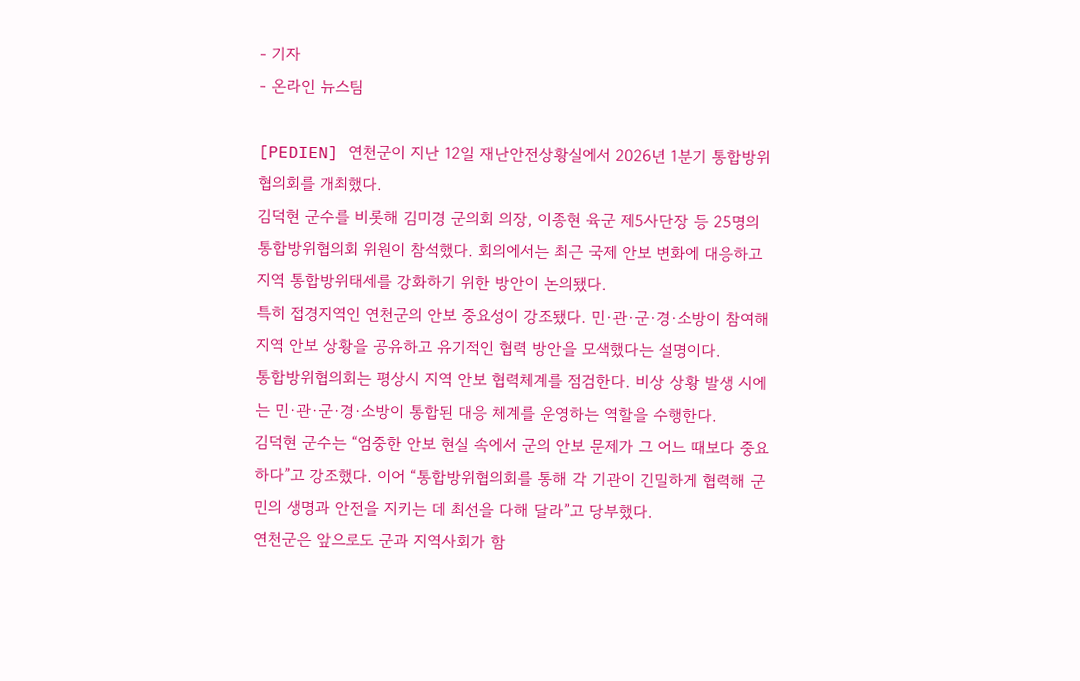- 기자
- 온라인 뉴스팀

[PEDIEN] 연천군이 지난 12일 재난안전상황실에서 2026년 1분기 통합방위협의회를 개최했다.
김덕현 군수를 비롯해 김미경 군의회 의장, 이종현 육군 제5사단장 등 25명의 통합방위협의회 위원이 참석했다. 회의에서는 최근 국제 안보 변화에 대응하고 지역 통합방위태세를 강화하기 위한 방안이 논의됐다.
특히 접경지역인 연천군의 안보 중요성이 강조됐다. 민·관·군·경·소방이 참여해 지역 안보 상황을 공유하고 유기적인 협력 방안을 모색했다는 설명이다.
통합방위협의회는 평상시 지역 안보 협력체계를 점검한다. 비상 상황 발생 시에는 민·관·군·경·소방이 통합된 대응 체계를 운영하는 역할을 수행한다.
김덕현 군수는 “엄중한 안보 현실 속에서 군의 안보 문제가 그 어느 때보다 중요하다”고 강조했다. 이어 “통합방위협의회를 통해 각 기관이 긴밀하게 협력해 군민의 생명과 안전을 지키는 데 최선을 다해 달라”고 당부했다.
연천군은 앞으로도 군과 지역사회가 함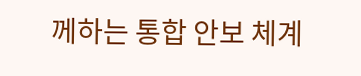께하는 통합 안보 체계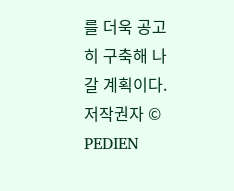를 더욱 공고히 구축해 나갈 계획이다.
저작권자 © PEDIEN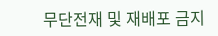무단전재 및 재배포 금지